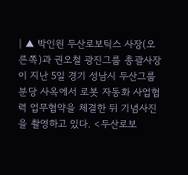| ▲ 박인원 두산로보틱스 사장(오른쪽)과 권오철 광진그룹 총괄사장이 지난 5일 경기 성남시 두산그룹 분당 사옥에서 로봇 자동화 사업협력 업무협약을 체결한 뒤 기념사진을 촬영하고 있다. <두산로보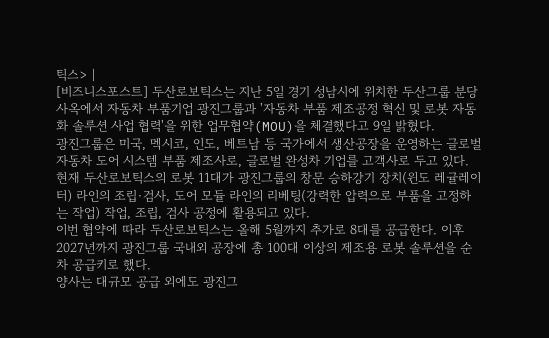틱스> |
[비즈니스포스트] 두산로보틱스는 지난 5일 경기 성남시에 위치한 두산그룹 분당 사옥에서 자동차 부품기업 광진그룹과 '자동차 부품 제조공정 혁신 및 로봇 자동화 솔루션 사업 협력'을 위한 업무협약(MOU)을 체결했다고 9일 밝혔다.
광진그룹은 미국, 멕시코, 인도, 베트남 등 국가에서 생산공장을 운영하는 글로벌 자동차 도어 시스템 부품 제조사로, 글로벌 완성차 기업를 고객사로 두고 있다.
현재 두산로보틱스의 로봇 11대가 광진그룹의 창문 승하강기 장치(윈도 레귤레이터) 라인의 조립·검사, 도어 모듈 라인의 리베팅(강력한 압력으로 부품을 고정하는 작업) 작업, 조립, 검사 공정에 활용되고 있다.
이번 협약에 따라 두산로보틱스는 올해 5월까지 추가로 8대를 공급한다. 이후 2027년까지 광진그룹 국내외 공장에 총 100대 이상의 제조용 로봇 솔루션을 순차 공급키로 했다.
양사는 대규모 공급 외에도 광진그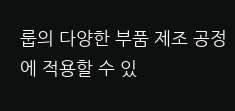룹의 다양한 부품 제조 공정에 적용할 수 있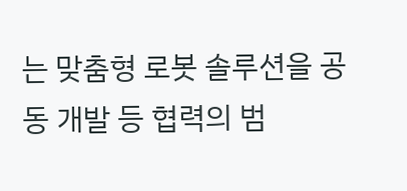는 맞춤형 로봇 솔루션을 공동 개발 등 협력의 범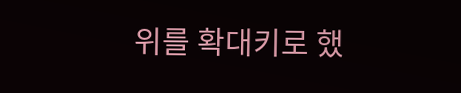위를 확대키로 했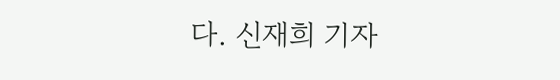다. 신재희 기자